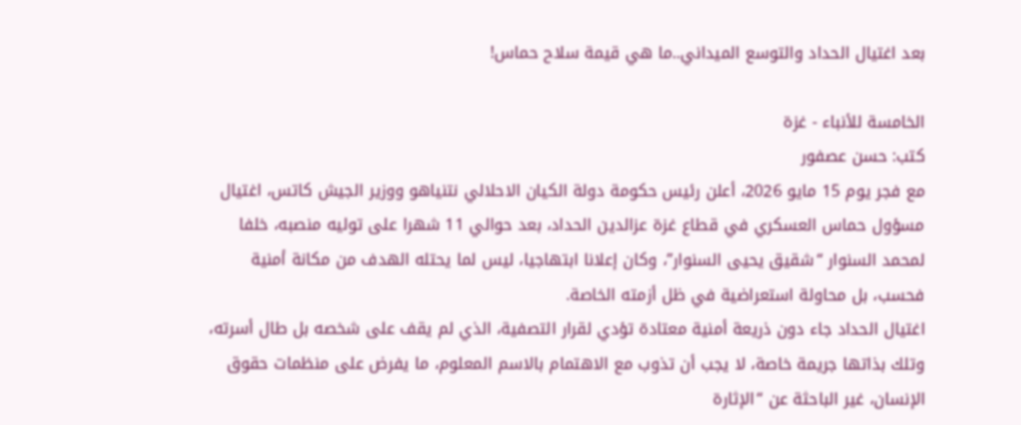بعد اغتيال الحداد والتوسع الميداني..ما هي قيمة سلاح حماس!

الخامسة للأنباء - غزة
كتب: حسن عصفور
مع فجر يوم 15 مايو 2026، أعلن رئيس حكومة دولة الكيان الاحلالي نتنياهو ووزير الجيش كاتس، اغتيال مسؤول حماس العسكري في قطاع غزة عزالدين الحداد، بعد حوالي 11 شهرا على توليه منصبه، خلفا لمحمد السنوار “شقيق يحيى السنوار”، وكان إعلانا ابتهاجيا، ليس لما يحتله الهدف من مكانة أمنية فحسب، بل محاولة استعراضية في ظل أزمته الخاصة.
اغتيال الحداد جاء دون ذريعة أمنية معتادة تؤدي لقرار التصفية، الذي لم يقف على شخصه بل طال أسرته، وتلك بذاتها جريمة خاصة، لا يجب أن تذوب مع الاهتمام بالاسم المعلوم، ما يفرض على منظمات حقوق الإنسان، غير الباحثة عن “الإثارة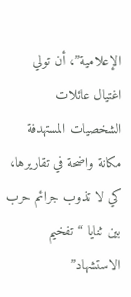الإعلامية”، أن تولي اغتيال عائلات الشخصيات المستهدفة مكانة واضحة في تقاريرها، كي لا تذوب جرائم حرب بين ثنايا “تفخيم الاستشهاد”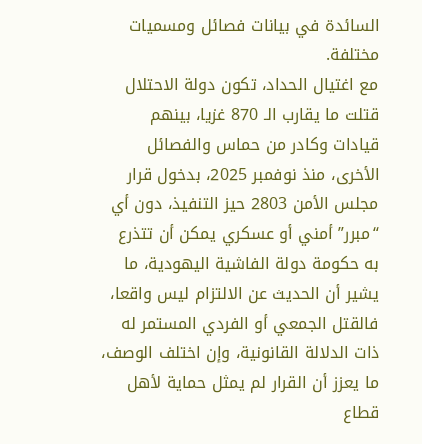السائدة في بيانات فصائل ومسميات مختلفة.
مع اغتيال الحداد، تكون دولة الاحتلال قتلت ما يقارب الـ 870 غزيا، بينهم قيادات وكادر من حماس والفصائل الأخرى، منذ نوفمبر 2025، بدخول قرار مجلس الأمن 2803 حيز التنفيذ، دون أي “مبرر” أمني أو عسكري يمكن أن تتذرع به حكومة دولة الفاشية اليهودية، ما يشير أن الحديث عن الالتزام ليس واقعا، فالقتل الجمعي أو الفردي المستمر له ذات الدلالة القانونية، وإن اختلف الوصف، ما يعزز أن القرار لم يمثل حماية لأهل قطاع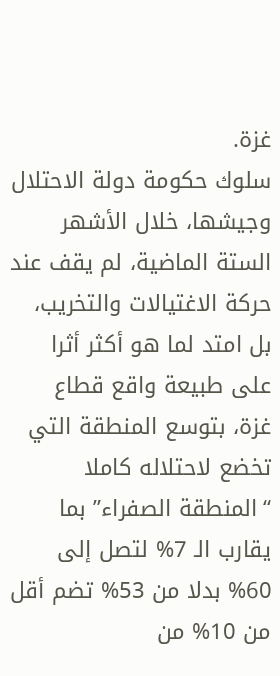غزة.
سلوك حكومة دولة الاحتلال وجيشها، خلال الأشهر الستة الماضية، لم يقف عند حركة الاغتيالات والتخريب، بل امتد لما هو أكثر أثرا على طبيعة واقع قطاع غزة، بتوسع المنطقة التي تخضع لاحتلاله كاملا “المنطقة الصفراء” بما يقارب الـ 7% لتصل إلى 60% بدلا من 53% تضم أقل من 10% من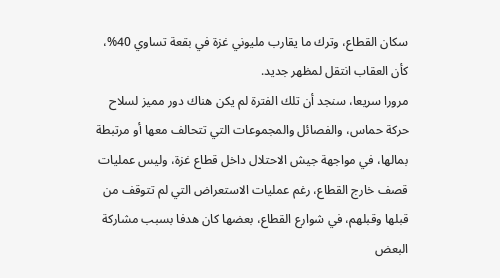سكان القطاع، وترك ما يقارب مليوني غزة في بقعة تساوي 40%، كأن العقاب انتقل لمظهر جديد.
مرورا سريعا، سنجد أن تلك الفترة لم يكن هناك دور مميز لسلاح حركة حماس، والفصائل والمجموعات التي تتحالف معها أو مرتبطة بمالها، في مواجهة جيش الاحتلال داخل قطاع غزة، وليس عمليات قصف خارج القطاع، رغم عمليات الاستعراض التي لم تتوقف من قبلها وقبلهم، في شوارع القطاع، بعضها كان هدفا بسبب مشاركة البعض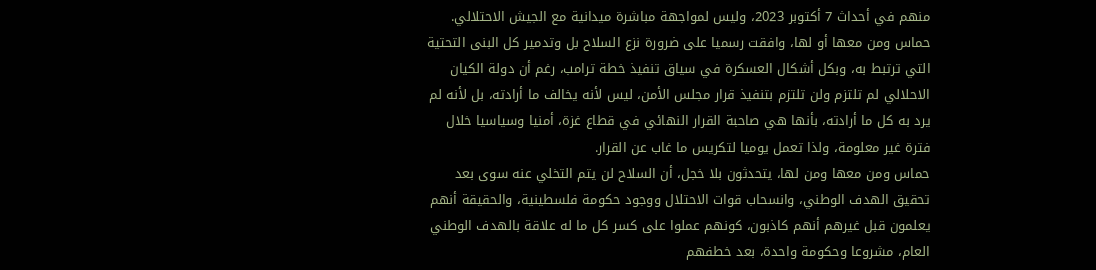منهم في أحداث 7 أكتوبر 2023، وليس لمواجهة مباشرة ميدانية مع الجيش الاحتلالي.
حماس ومن معها أو لها، وافقت رسميا على ضرورة نزع السلاح بل وتدمير كل البنى التحتية التي ترتبط به، وبكل أشكال العسكرة في سياق تنفيذ خطة ترامب، رغم أن دولة الكيان الاحلالي لم تلتزم ولن تلتزم بتنفيذ قرار مجلس الأمن، ليس لأنه يخالف ما أرادته، بل لأنه لم يرد به كل ما أرادته، بأنها هي صاحبة القرار النهائي في قطاع غزة، أمنيا وسياسيا خلال فترة غير معلومة، ولذا تعمل يوميا لتكريس ما غاب عن القرار.
حماس ومن معها ومن لها، يتحدثون بلا خجل، أن السلاح لن يتم التخلي عنه سوى بعد تحقيق الهدف الوطني، وانسحاب قوات الاحتلال ووجود حكومة فلسطينية، والحقيقة أنهم يعلمون قبل غيرهم أنهم كاذبون، كونهم عملوا على كسر كل ما له علاقة بالهدف الوطني العام، مشروعا وحكومة واحدة، بعد خطفهم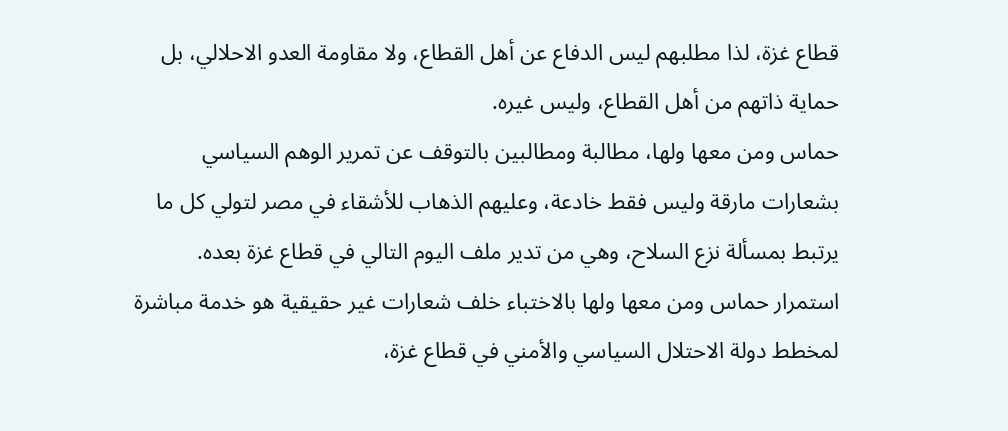قطاع غزة، لذا مطلبهم ليس الدفاع عن أهل القطاع، ولا مقاومة العدو الاحلالي، بل حماية ذاتهم من أهل القطاع، وليس غيره.
حماس ومن معها ولها، مطالبة ومطالبين بالتوقف عن تمرير الوهم السياسي بشعارات مارقة وليس فقط خادعة، وعليهم الذهاب للأشقاء في مصر لتولي كل ما يرتبط بمسألة نزع السلاح، وهي من تدير ملف اليوم التالي في قطاع غزة بعده.
استمرار حماس ومن معها ولها بالاختباء خلف شعارات غير حقيقية هو خدمة مباشرة لمخطط دولة الاحتلال السياسي والأمني في قطاع غزة،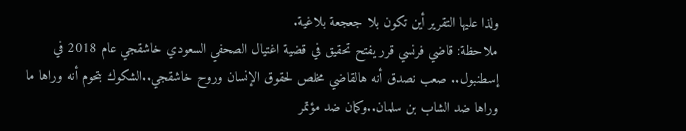ولذا عليها التقرير أين تكون بلا جعجعة بلاغية.
ملاحظة: قاضي فرنسي قرر يفتح تحقيق في قضية اغتيال الصحفي السعودي خاشقجي عام 2018 في إسطنبول.. صعب نصدق أنه هالقاضي مخلص لحقوق الإنسان وروح خاشقجي..الشكوك بتحوم أنه وراها ما وراها ضد الشاب بن سلمان..وكمان ضد مؤتمر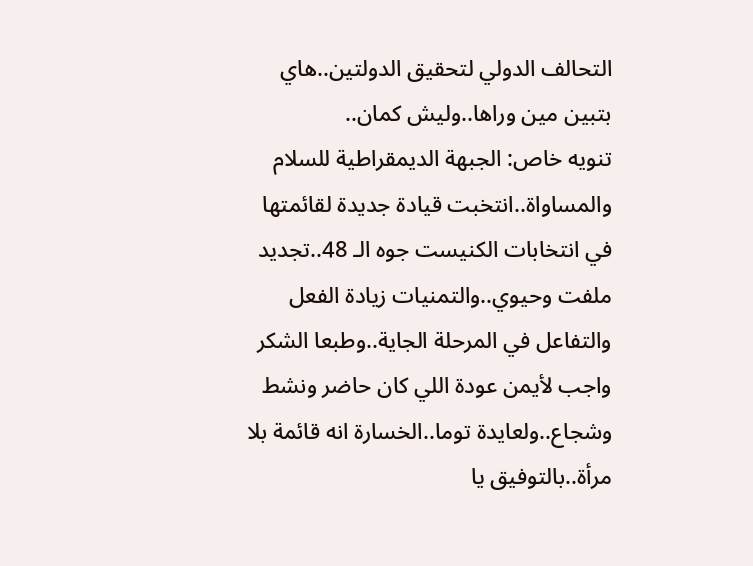التحالف الدولي لتحقيق الدولتين..هاي بتبين مين وراها..وليش كمان..
تنويه خاص: الجبهة الديمقراطية للسلام والمساواة..انتخبت قيادة جديدة لقائمتها في انتخابات الكنيست جوه الـ 48..تجديد ملفت وحيوي..والتمنيات زيادة الفعل والتفاعل في المرحلة الجاية..وطبعا الشكر واجب لأيمن عودة اللي كان حاضر ونشط وشجاع..ولعايدة توما..الخسارة انه قائمة بلا مرأة..بالتوفيق يا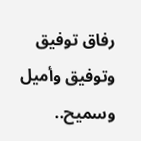رفاق توفيق وتوفيق وأميل وسميح..